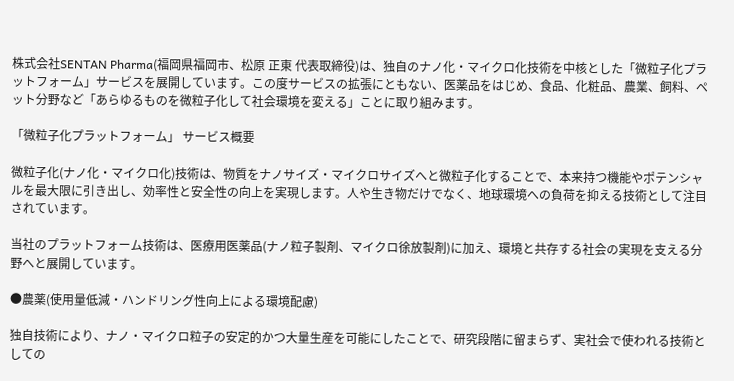株式会社SENTAN Pharma(福岡県福岡市、松原 正東 代表取締役)は、独自のナノ化・マイクロ化技術を中核とした「微粒子化プラットフォーム」サービスを展開しています。この度サービスの拡張にともない、医薬品をはじめ、食品、化粧品、農業、飼料、ペット分野など「あらゆるものを微粒子化して社会環境を変える」ことに取り組みます。

「微粒子化プラットフォーム」 サービス概要

微粒子化(ナノ化・マイクロ化)技術は、物質をナノサイズ・マイクロサイズへと微粒子化することで、本来持つ機能やポテンシャルを最大限に引き出し、効率性と安全性の向上を実現します。人や生き物だけでなく、地球環境への負荷を抑える技術として注目されています。

当社のプラットフォーム技術は、医療用医薬品(ナノ粒子製剤、マイクロ徐放製剤)に加え、環境と共存する社会の実現を支える分野へと展開しています。

●農薬(使用量低減・ハンドリング性向上による環境配慮)

独自技術により、ナノ・マイクロ粒子の安定的かつ大量生産を可能にしたことで、研究段階に留まらず、実社会で使われる技術としての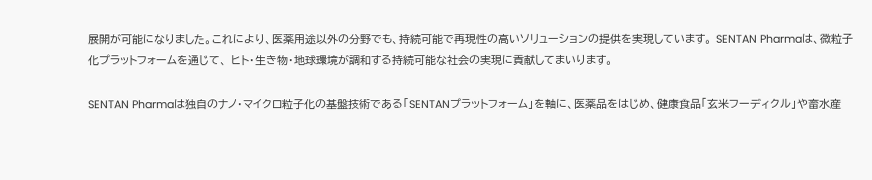展開が可能になりました。これにより、医薬用途以外の分野でも、持続可能で再現性の高いソリューションの提供を実現しています。 SENTAN Pharmaは、微粒子化プラットフォームを通じて、 ヒト・生き物・地球環境が調和する持続可能な社会の実現に貢献してまいります。

SENTAN Pharmaは独自のナノ・マイクロ粒子化の基盤技術である「SENTANプラットフォーム」を軸に、医薬品をはじめ、健康食品「玄米フーディクル」や畜水産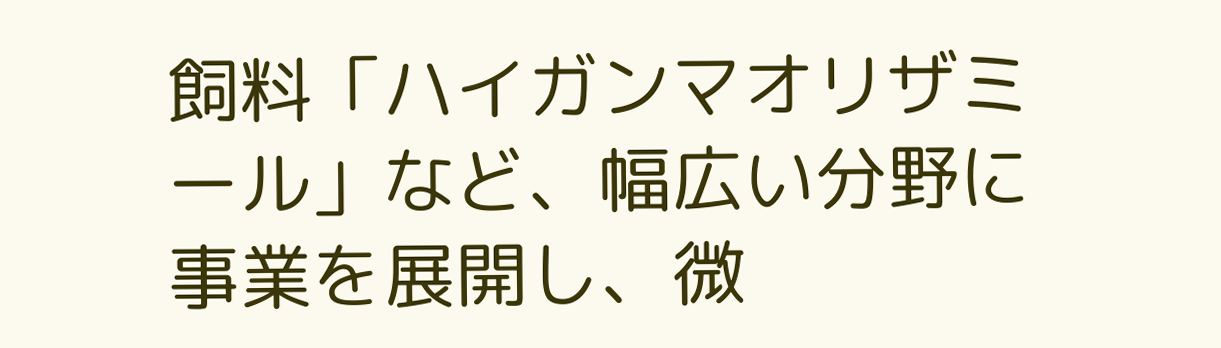飼料「ハイガンマオリザミール」など、幅広い分野に事業を展開し、微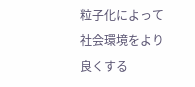粒子化によって社会環境をより良くする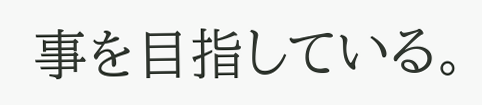事を目指している。